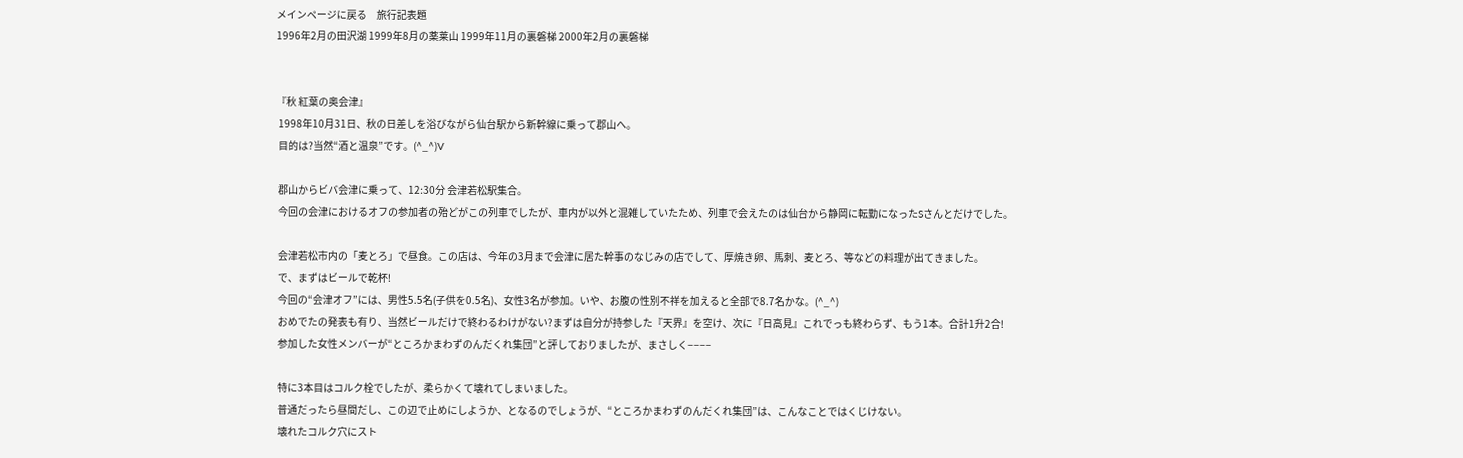メインページに戻る     旅行記表題
1996年2月の田沢湖 1999年8月の薬莱山 1999年11月の裏磐梯 2000年2月の裏磐梯


『秋 紅葉の奥会津』
 1998年10月31日、秋の日差しを浴びながら仙台駅から新幹線に乗って郡山へ。
 目的は?当然“酒と温泉”です。(^_^)V

 郡山からビバ会津に乗って、12:30分 会津若松駅集合。
 今回の会津におけるオフの参加者の殆どがこの列車でしたが、車内が以外と混雑していたため、列車で会えたのは仙台から静岡に転勤になったSさんとだけでした。

 会津若松市内の「麦とろ」で昼食。この店は、今年の3月まで会津に居た幹事のなじみの店でして、厚焼き卵、馬刺、麦とろ、等などの料理が出てきました。
 で、まずはビールで乾杯!
 今回の“会津オフ”には、男性5.5名(子供を0.5名)、女性3名が参加。いや、お腹の性別不祥を加えると全部で8.7名かな。(^_^)
 おめでたの発表も有り、当然ビールだけで終わるわけがない?まずは自分が持参した『天界』を空け、次に『日高見』これでっも終わらず、もう1本。合計1升2合!
 参加した女性メンバーが“ところかまわずのんだくれ集団”と評しておりましたが、まさしく−−−−

 特に3本目はコルク栓でしたが、柔らかくて壊れてしまいました。
 普通だったら昼間だし、この辺で止めにしようか、となるのでしょうが、“ところかまわずのんだくれ集団”は、こんなことではくじけない。
 壊れたコルク穴にスト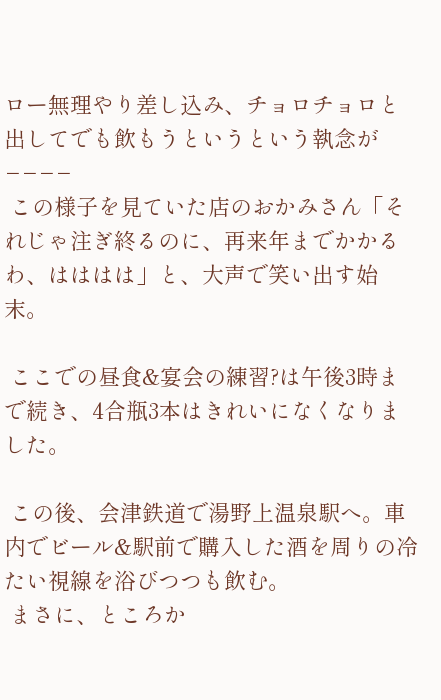ロー無理やり差し込み、チョロチョロと出してでも飲もうというという執念が−−−−
 この様子を見ていた店のおかみさん「それじゃ注ぎ終るのに、再来年までかかるわ、はははは」と、大声で笑い出す始末。

 ここでの昼食&宴会の練習?は午後3時まで続き、4合瓶3本はきれいになくなりました。

 この後、会津鉄道で湯野上温泉駅へ。車内でビール&駅前で購入した酒を周りの冷たい視線を浴びつつも飲む。
 まさに、ところか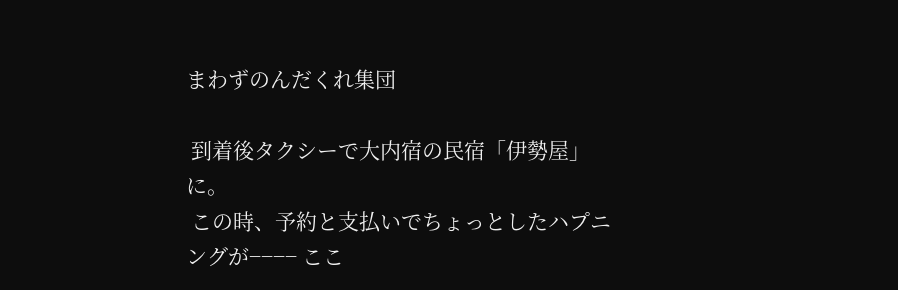まわずのんだくれ集団

 到着後タクシーで大内宿の民宿「伊勢屋」に。
 この時、予約と支払いでちょっとしたハプニングが−−−− ここ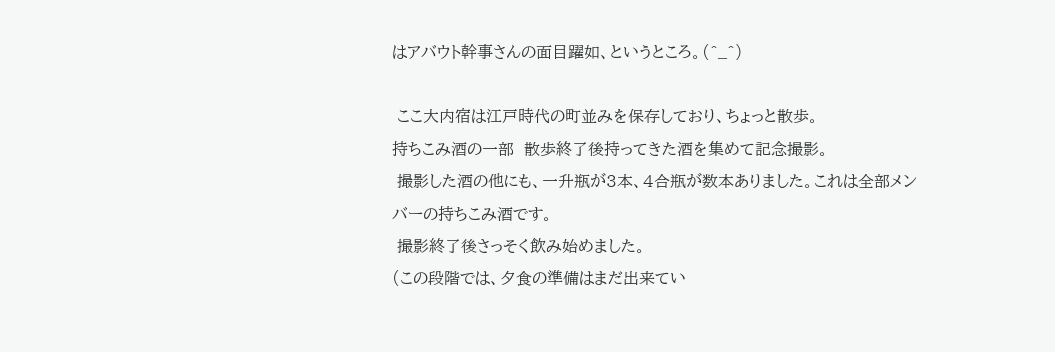はアバウト幹事さんの面目躍如、というところ。(^_^)

 ここ大内宿は江戸時代の町並みを保存しており、ちょっと散歩。
持ちこみ酒の一部  散歩終了後持ってきた酒を集めて記念撮影。
 撮影した酒の他にも、一升瓶が3本、4合瓶が数本ありました。これは全部メンバーの持ちこみ酒です。
 撮影終了後さっそく飲み始めました。
(この段階では、夕食の準備はまだ出来てい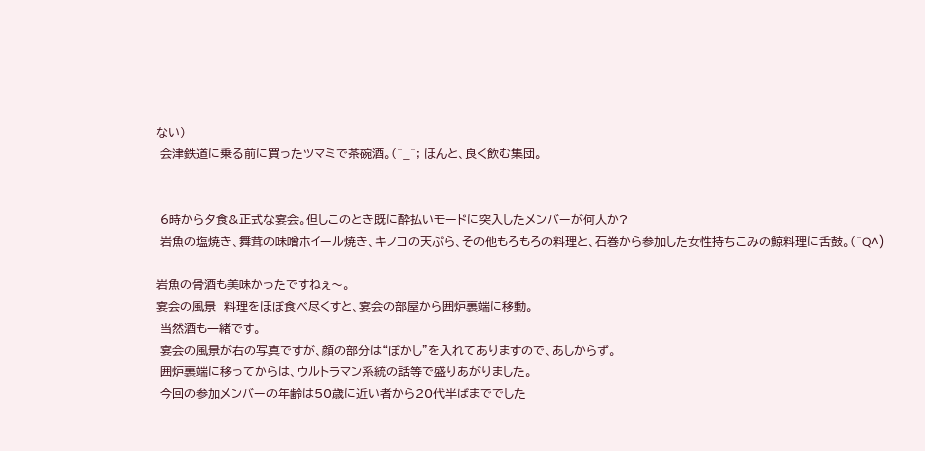ない)
 会津鉄道に乗る前に買ったツマミで茶碗酒。(^_^; ほんと、良く飲む集団。


 6時から夕食&正式な宴会。但しこのとき既に酔払いモードに突入したメンバーが何人か?
 岩魚の塩焼き、舞茸の味噌ホイール焼き、キノコの天ぷら、その他もろもろの料理と、石巻から参加した女性持ちこみの鯨料理に舌鼓。(^Q^)

岩魚の骨酒も美味かったですねぇ〜。
宴会の風景  料理をほぼ食べ尽くすと、宴会の部屋から囲炉裏端に移動。
 当然酒も一緒です。
 宴会の風景が右の写真ですが、顔の部分は“ぼかし”を入れてありますので、あしからず。
 囲炉裏端に移ってからは、ウルトラマン系統の話等で盛りあがりました。
 今回の参加メンバーの年齢は50歳に近い者から20代半ばまででした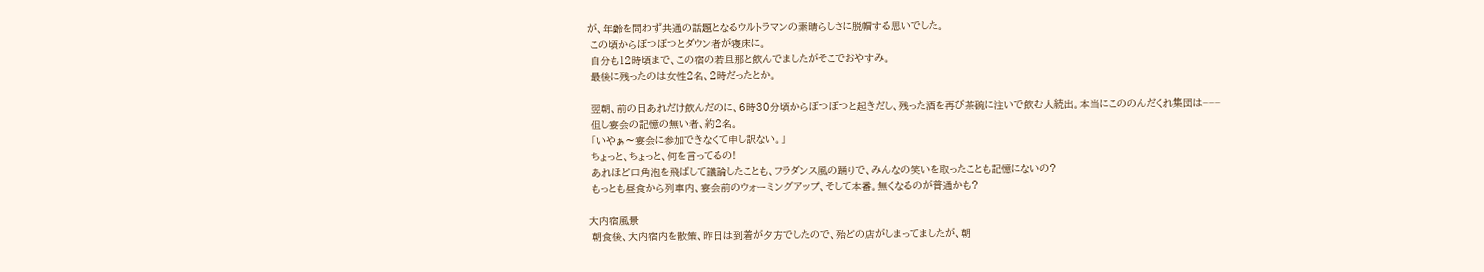が、年齢を問わず共通の話題となるウルトラマンの素晴らしさに脱帽する思いでした。
 この頃からぼつぼつとダウン者が寝床に。
 自分も12時頃まで、この宿の若旦那と飲んでましたがそこでおやすみ。
 最後に残ったのは女性2名、2時だったとか。

 翌朝、前の日あれだけ飲んだのに、6時30分頃からぼつぼつと起きだし、残った酒を再び茶碗に注いで飲む人続出。本当にこののんだくれ集団は−−−
 但し宴会の記憶の無い者、約2名。
 「いやぁ〜宴会に参加できなくて申し訳ない。」
 ちょっと、ちょっと、何を言ってるの!
 あれほど口角泡を飛ばして議論したことも、フラダンス風の踊りで、みんなの笑いを取ったことも記憶にないの?
 もっとも昼食から列車内、宴会前のウォーミングアップ、そして本番。無くなるのが普通かも?

大内宿風景
 朝食後、大内宿内を散策、昨日は到着が夕方でしたので、殆どの店がしまってましたが、朝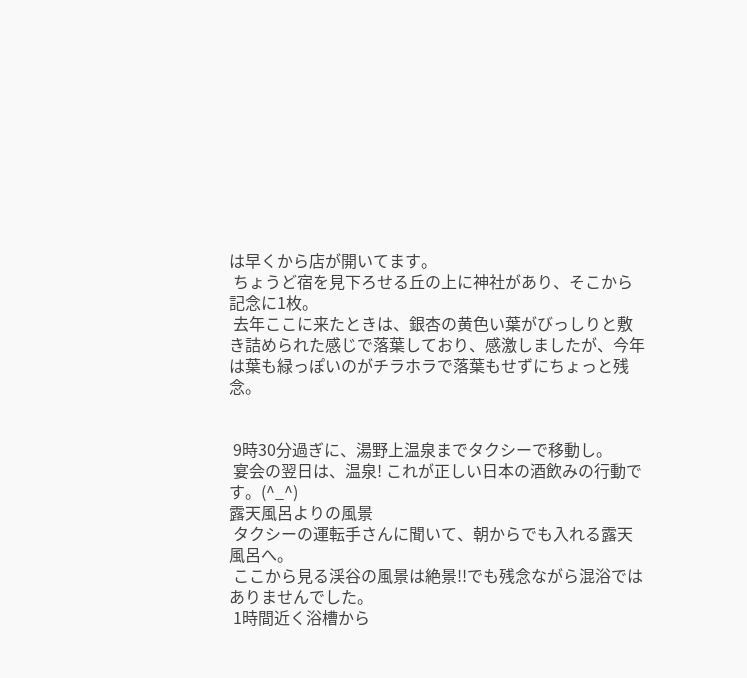は早くから店が開いてます。
 ちょうど宿を見下ろせる丘の上に神社があり、そこから記念に1枚。
 去年ここに来たときは、銀杏の黄色い葉がびっしりと敷き詰められた感じで落葉しており、感激しましたが、今年は葉も緑っぽいのがチラホラで落葉もせずにちょっと残念。


 9時30分過ぎに、湯野上温泉までタクシーで移動し。
 宴会の翌日は、温泉! これが正しい日本の酒飲みの行動です。(^_^)
露天風呂よりの風景
 タクシーの運転手さんに聞いて、朝からでも入れる露天風呂へ。
 ここから見る渓谷の風景は絶景!!でも残念ながら混浴ではありませんでした。
 1時間近く浴槽から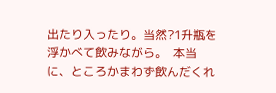出たり入ったり。当然?1升瓶を浮かべて飲みながら。  本当に、ところかまわず飲んだくれ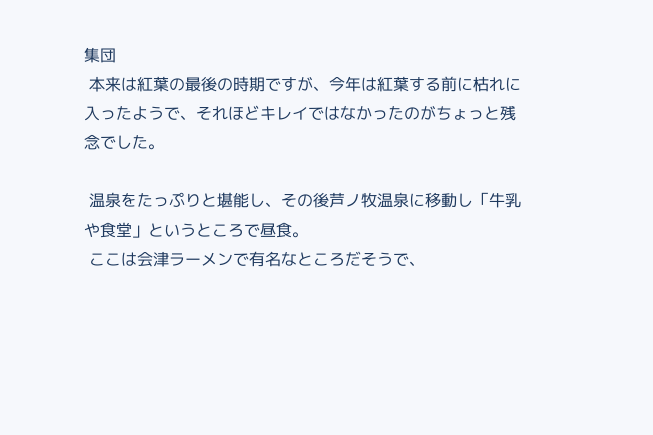集団
 本来は紅葉の最後の時期ですが、今年は紅葉する前に枯れに入ったようで、それほどキレイではなかったのがちょっと残念でした。

 温泉をたっぷりと堪能し、その後芦ノ牧温泉に移動し「牛乳や食堂」というところで昼食。
 ここは会津ラーメンで有名なところだそうで、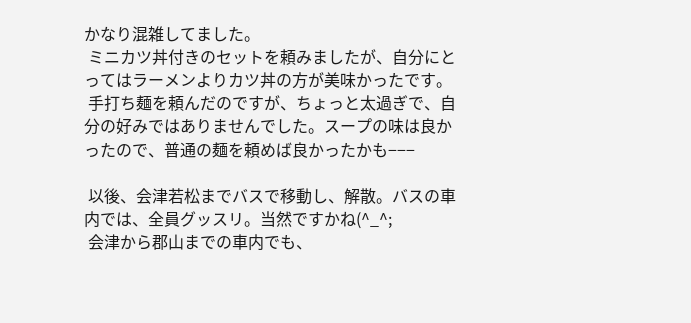かなり混雑してました。
 ミニカツ丼付きのセットを頼みましたが、自分にとってはラーメンよりカツ丼の方が美味かったです。
 手打ち麺を頼んだのですが、ちょっと太過ぎで、自分の好みではありませんでした。スープの味は良かったので、普通の麺を頼めば良かったかも−−−

 以後、会津若松までバスで移動し、解散。バスの車内では、全員グッスリ。当然ですかね(^_^;
 会津から郡山までの車内でも、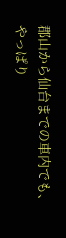郡山から仙台までの車内でも、やっぱり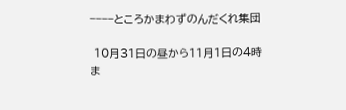−−−−ところかまわずのんだくれ集団

 10月31日の昼から11月1日の4時ま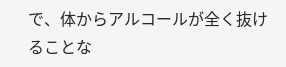で、体からアルコールが全く抜けることな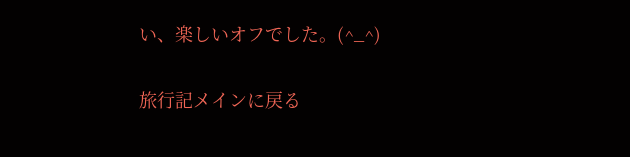い、楽しいオフでした。(^_^)


旅行記メインに戻る